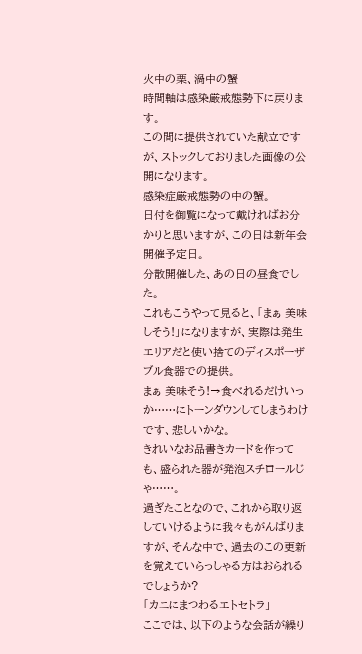火中の栗、渦中の蟹
時間軸は感染厳戒態勢下に戻ります。
この間に提供されていた献立ですが、ストックしておりました画像の公開になります。
感染症厳戒態勢の中の蟹。
日付を御覧になって戴ければお分かりと思いますが、この日は新年会開催予定日。
分散開催した、あの日の昼食でした。
これもこうやって見ると、「まぁ 美味しそう!」になりますが、実際は発生エリアだと使い捨てのディスポーザブル食器での提供。
まぁ 美味そう!→食べれるだけいっか……にトーンダウンしてしまうわけです、悲しいかな。
きれいなお品書きカードを作っても、盛られた器が発泡スチロールじゃ……。
過ぎたことなので、これから取り返していけるように我々もがんばりますが、そんな中で、過去のこの更新を覚えていらっしゃる方はおられるでしょうか?
「カニにまつわるエトセトラ」
ここでは、以下のような会話が繰り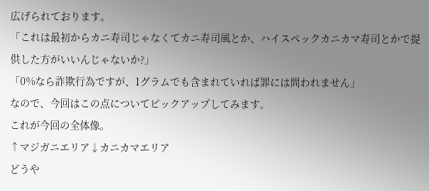広げられております。
「これは最初からカニ寿司じゃなくてカニ寿司風とか、ハイスペックカニカマ寿司とかで提供した方がいいんじゃないか?」
「0%なら詐欺行為ですが、1グラムでも含まれていれば罪には問われません」
なので、今回はこの点についてピックアップしてみます。
これが今回の全体像。
↑マジガニエリア↓カニカマエリア
どうや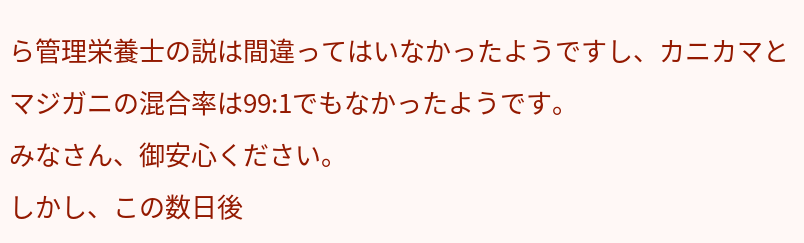ら管理栄養士の説は間違ってはいなかったようですし、カニカマとマジガニの混合率は99:1でもなかったようです。
みなさん、御安心ください。
しかし、この数日後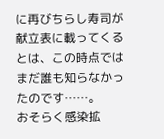に再びちらし寿司が献立表に載ってくるとは、この時点ではまだ誰も知らなかったのです……。
おそらく感染拡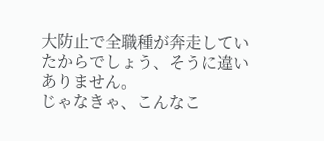大防止で全職種が奔走していたからでしょう、そうに違いありません。
じゃなきゃ、こんなこ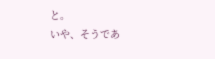と。
いや、そうであ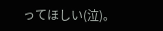ってほしい(泣)。